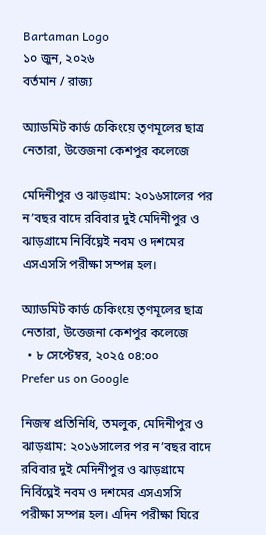Bartaman Logo
১০ জুন, ২০২৬
বর্তমান / রাজ্য

অ্যাডমিট কার্ড চেকিংয়ে তৃণমূলের ছাত্র নেতারা, উত্তেজনা কেশপুর কলেজে

মেদিনীপুর ও ঝাড়গ্রাম: ২০১৬সালের পর ন’বছর বাদে রবিবার দুই মেদিনীপুর ও ঝাড়গ্রামে নির্বিঘ্নেই নবম ও দশমের এসএসসি পরীক্ষা সম্পন্ন হল।

অ্যাডমিট কার্ড চেকিংয়ে তৃণমূলের ছাত্র নেতারা, উত্তেজনা কেশপুর কলেজে
  • ৮ সেপ্টেম্বর, ২০২৫ ০৪:০০
Prefer us on Google

নিজস্ব প্রতিনিধি, তমলুক, মেদিনীপুর ও ঝাড়গ্রাম: ২০১৬সালের পর ন’বছর বাদে রবিবার দুই মেদিনীপুর ও ঝাড়গ্রামে নির্বিঘ্নেই নবম ও দশমের এসএসসি পরীক্ষা সম্পন্ন হল। এদিন পরীক্ষা ঘিরে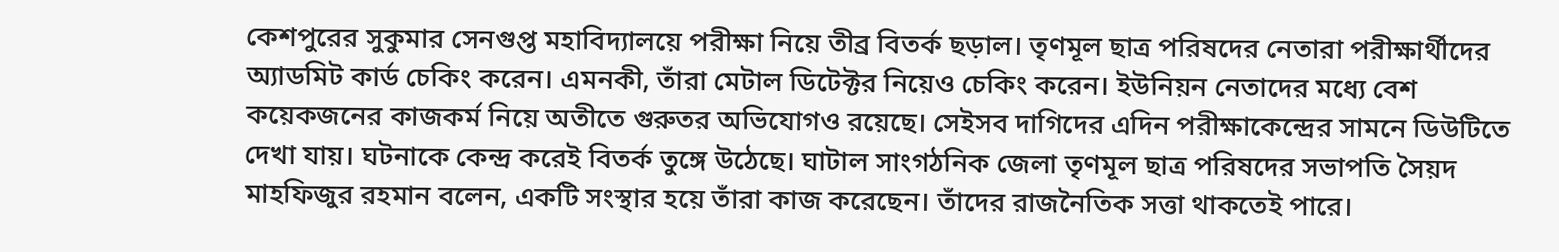কেশপুরের সুকুমার সেনগুপ্ত মহাবিদ্যালয়ে পরীক্ষা নিয়ে তীব্র বিতর্ক ছড়াল। তৃণমূল ছাত্র পরিষদের নেতারা পরীক্ষার্থীদের অ্যাডমিট কার্ড চেকিং করেন। এমনকী, তাঁরা মেটাল ডিটেক্টর নিয়েও চেকিং করেন। ইউনিয়ন নেতাদের মধ্যে বেশ কয়েকজনের কাজকর্ম নিয়ে অতীতে গুরুতর অভিযোগও রয়েছে। সেইসব দাগিদের এদিন পরীক্ষাকেন্দ্রের সামনে ডিউটিতে দেখা যায়। ঘটনাকে কেন্দ্র করেই বিতর্ক তুঙ্গে উঠেছে। ঘাটাল সাংগঠনিক জেলা তৃণমূল ছাত্র পরিষদের সভাপতি সৈয়দ মাহফিজুর রহমান বলেন, একটি সংস্থার হয়ে তাঁরা কাজ করেছেন। তাঁদের রাজনৈতিক সত্তা থাকতেই পারে।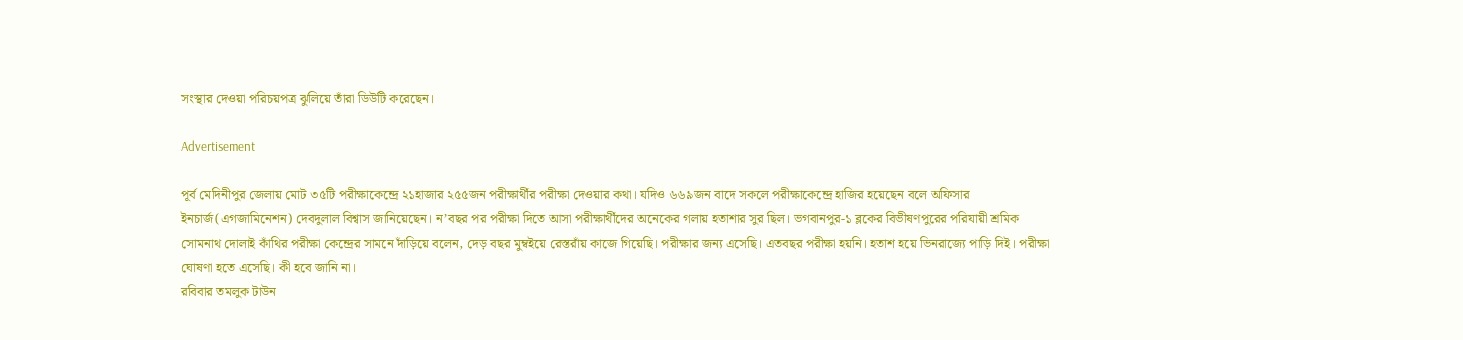সংস্থার দেওয়া পরিচয়পত্র ঝুলিয়ে তাঁরা ডিউটি করেছেন।

Advertisement

পূর্ব মেদিনীপুর জেলায় মোট ৩৫টি পরীক্ষাকেন্দ্রে ২১হাজার ২৫৫জন পরীক্ষার্থীর পরীক্ষা দেওয়ার কথা। যদিও ৬৬৯জন বাদে সকলে পরীক্ষাকেন্দ্রে হাজির হয়েছেন বলে অফিসার ইনচার্জ(এগজামিনেশন) দেবদুলাল বিশ্বাস জানিয়েছেন। ন’বছর পর পরীক্ষা দিতে আসা পরীক্ষার্থীদের অনেকের গলায় হতাশার সুর ছিল। ভগবানপুর-১ ব্লকের বিভীষণপুরের পরিযায়ী শ্রমিক সোমনাথ দোলাই কাঁথির পরীক্ষা কেন্দ্রের সামনে দাঁড়িয়ে বলেন, দেড় বছর মুম্বইয়ে রেস্তরাঁয় কাজে গিয়েছি। পরীক্ষার জন্য এসেছি। এতবছর পরীক্ষা হয়নি। হতাশ হয়ে ভিনরাজ্যে পাড়ি দিই। পরীক্ষা ঘোষণা হতে এসেছি। কী হবে জানি না।
রবিবার তমলুক টাউন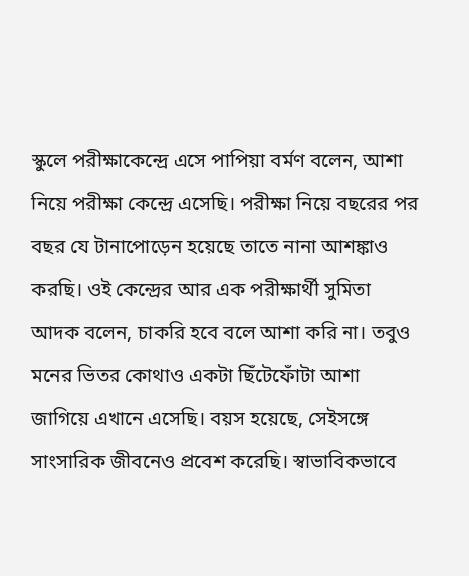স্কুলে পরীক্ষাকেন্দ্রে এসে পাপিয়া বর্মণ বলেন, আশা নিয়ে পরীক্ষা কেন্দ্রে এসেছি। পরীক্ষা নিয়ে বছরের পর বছর যে টানাপোড়েন হয়েছে তাতে নানা আশঙ্কাও করছি। ওই কেন্দ্রের আর এক পরীক্ষার্থী সুমিতা আদক বলেন, চাকরি হবে বলে আশা করি না। তবুও মনের ভিতর কোথাও একটা ছিঁটেফোঁটা আশা জাগিয়ে এখানে এসেছি। বয়স হয়েছে, সেইসঙ্গে সাংসারিক জীবনেও প্রবেশ করেছি। স্বাভাবিকভাবে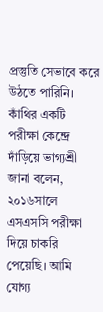প্রস্তুতি সেভাবে করে উঠতে পারিনি। কাঁথির একটি পরীক্ষা কেন্দ্রে দাঁড়িয়ে ভাগ্যশ্রী জানা বলেন, ২০১৬সালে এসএসসি পরীক্ষা দিয়ে চাকরি পেয়েছি। আমি যোগ্য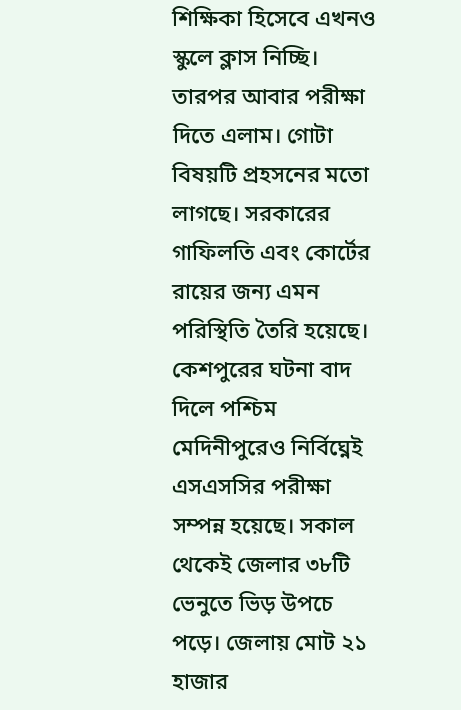শিক্ষিকা হিসেবে এখনও স্কুলে ক্লাস নিচ্ছি। তারপর আবার পরীক্ষা দিতে এলাম। গোটা বিষয়টি প্রহসনের মতো লাগছে। সরকারের গাফিলতি এবং কোর্টের রায়ের জন্য এমন পরিস্থিতি তৈরি হয়েছে।
কেশপুরের ঘটনা বাদ দিলে পশ্চিম মেদিনীপুরেও নির্বিঘ্নেই এসএসসির পরীক্ষা সম্পন্ন হয়েছে। সকাল থেকেই জেলার ৩৮টি ভেনুতে ভিড় উপচে পড়ে। জেলায় মোট ২১ হাজার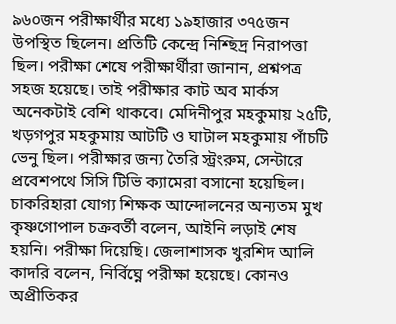৯৬০জন পরীক্ষার্থীর মধ্যে ১৯হাজার ৩৭৫জন উপস্থিত ছিলেন। প্রতিটি কেন্দ্রে নিশ্ছিদ্র নিরাপত্তা ছিল। পরীক্ষা শেষে পরীক্ষার্থীরা জানান, প্রশ্নপত্র সহজ হয়েছে। তাই পরীক্ষার কাট অব মার্কস অনেকটাই বেশি থাকবে। মেদিনীপুর মহকুমায় ২৫টি, খড়গপুর মহকুমায় আটটি ও ঘাটাল মহকুমায় পাঁচটি ভেনু ছিল। পরীক্ষার জন্য তৈরি স্ট্রংরুম, সেন্টারে প্রবেশপথে সিসি টিভি ক্যামেরা বসানো হয়েছিল। চাকরিহারা যোগ্য শিক্ষক আন্দোলনের অন্যতম মুখ কৃষ্ণগোপাল চক্রবর্তী বলেন, আইনি লড়াই শেষ হয়নি। পরীক্ষা দিয়েছি। জেলাশাসক খুরশিদ আলি কাদরি বলেন, নির্বিঘ্নে পরীক্ষা হয়েছে। কোনও অপ্রীতিকর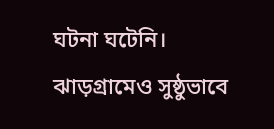ঘটনা ঘটেনি।
ঝাড়গ্রামেও সুষ্ঠুভাবে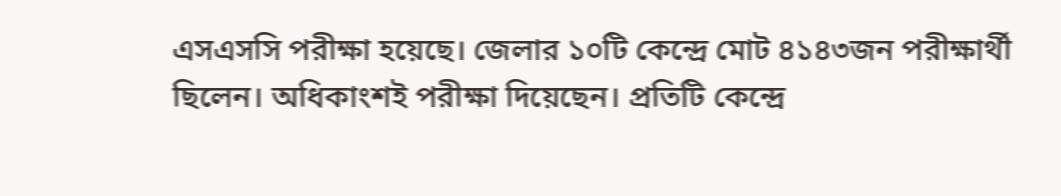এসএসসি পরীক্ষা হয়েছে। জেলার ১০টি কেন্দ্রে মোট ৪১৪৩জন পরীক্ষার্থী ছিলেন। অধিকাংশই পরীক্ষা দিয়েছেন। প্রতিটি কেন্দ্রে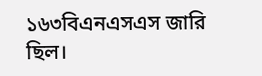১৬৩বিএনএসএস জারি ছিল।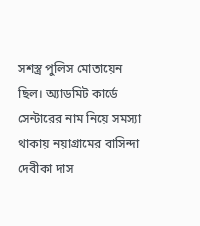সশস্ত্র পুলিস মোতায়েন ছিল। অ্যাডমিট কার্ডে সেন্টারের নাম নিয়ে সমস্যা থাকায় নয়াগ্ৰামের বাসিন্দা দেবীকা দাস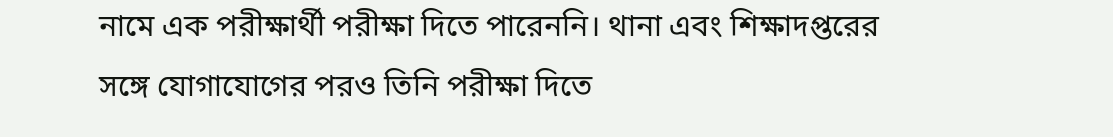নামে এক পরীক্ষার্থী পরীক্ষা দিতে পারেননি। থানা এবং শিক্ষাদপ্তরের সঙ্গে যোগাযোগের পরও তিনি পরীক্ষা দিতে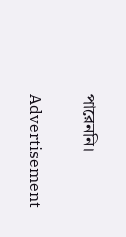পারেননি।

Advertisement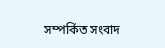সম্পর্কিত সংবাদ